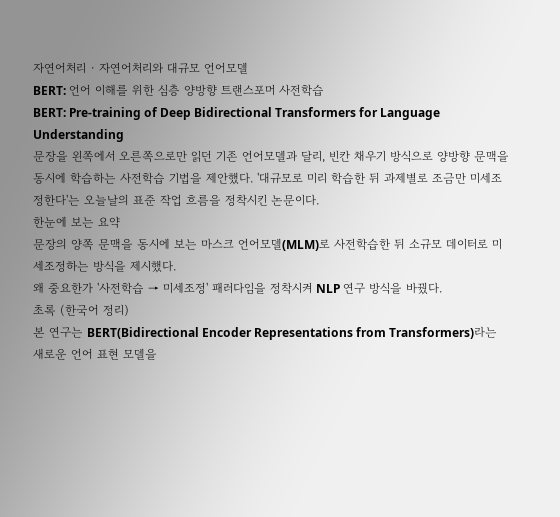자연어처리 · 자연어처리와 대규모 언어모델
BERT: 언어 이해를 위한 심층 양방향 트랜스포머 사전학습
BERT: Pre-training of Deep Bidirectional Transformers for Language Understanding
문장을 왼쪽에서 오른쪽으로만 읽던 기존 언어모델과 달리, 빈칸 채우기 방식으로 양방향 문맥을 동시에 학습하는 사전학습 기법을 제안했다. '대규모로 미리 학습한 뒤 과제별로 조금만 미세조정한다'는 오늘날의 표준 작업 흐름을 정착시킨 논문이다.
한눈에 보는 요약
문장의 양쪽 문맥을 동시에 보는 마스크 언어모델(MLM)로 사전학습한 뒤 소규모 데이터로 미세조정하는 방식을 제시했다.
왜 중요한가 '사전학습 → 미세조정' 패러다임을 정착시켜 NLP 연구 방식을 바꿨다.
초록 (한국어 정리)
본 연구는 BERT(Bidirectional Encoder Representations from Transformers)라는 새로운 언어 표현 모델을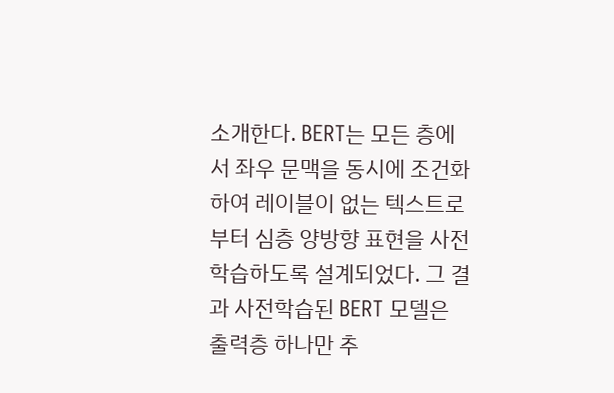소개한다. BERT는 모든 층에서 좌우 문맥을 동시에 조건화하여 레이블이 없는 텍스트로부터 심층 양방향 표현을 사전학습하도록 설계되었다. 그 결과 사전학습된 BERT 모델은 출력층 하나만 추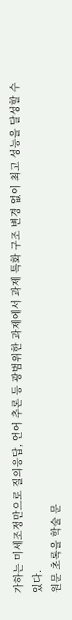가하는 미세조정만으로 질의응답, 언어 추론 등 광범위한 과제에서 과제 특화 구조 변경 없이 최고 성능을 달성할 수 있다.
원문 초록을 학술 문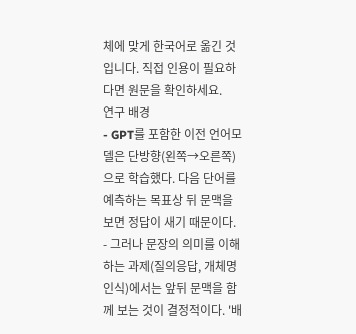체에 맞게 한국어로 옮긴 것입니다. 직접 인용이 필요하다면 원문을 확인하세요.
연구 배경
- GPT를 포함한 이전 언어모델은 단방향(왼쪽→오른쪽)으로 학습했다. 다음 단어를 예측하는 목표상 뒤 문맥을 보면 정답이 새기 때문이다.
- 그러나 문장의 의미를 이해하는 과제(질의응답, 개체명 인식)에서는 앞뒤 문맥을 함께 보는 것이 결정적이다. '배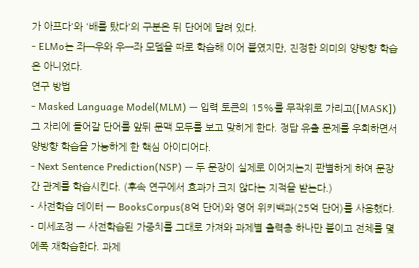가 아프다'와 '배를 탔다'의 구분은 뒤 단어에 달려 있다.
- ELMo는 좌→우와 우→좌 모델을 따로 학습해 이어 붙였지만, 진정한 의미의 양방향 학습은 아니었다.
연구 방법
- Masked Language Model(MLM) — 입력 토큰의 15%를 무작위로 가리고([MASK]) 그 자리에 들어갈 단어를 앞뒤 문맥 모두를 보고 맞히게 한다. 정답 유출 문제를 우회하면서 양방향 학습을 가능하게 한 핵심 아이디어다.
- Next Sentence Prediction(NSP) — 두 문장이 실제로 이어지는지 판별하게 하여 문장 간 관계를 학습시킨다. (후속 연구에서 효과가 크지 않다는 지적을 받는다.)
- 사전학습 데이터 — BooksCorpus(8억 단어)와 영어 위키백과(25억 단어)를 사용했다.
- 미세조정 — 사전학습된 가중치를 그대로 가져와 과제별 출력층 하나만 붙이고 전체를 몇 에폭 재학습한다. 과제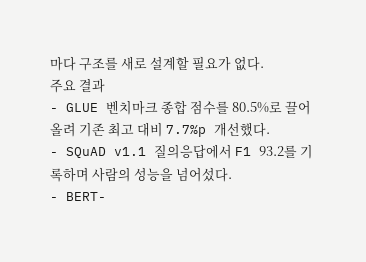마다 구조를 새로 설계할 필요가 없다.
주요 결과
- GLUE 벤치마크 종합 점수를 80.5%로 끌어올려 기존 최고 대비 7.7%p 개선했다.
- SQuAD v1.1 질의응답에서 F1 93.2를 기록하며 사람의 성능을 넘어섰다.
- BERT-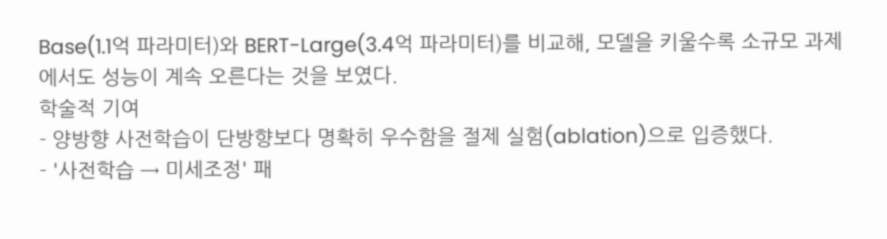Base(1.1억 파라미터)와 BERT-Large(3.4억 파라미터)를 비교해, 모델을 키울수록 소규모 과제에서도 성능이 계속 오른다는 것을 보였다.
학술적 기여
- 양방향 사전학습이 단방향보다 명확히 우수함을 절제 실험(ablation)으로 입증했다.
- '사전학습 → 미세조정' 패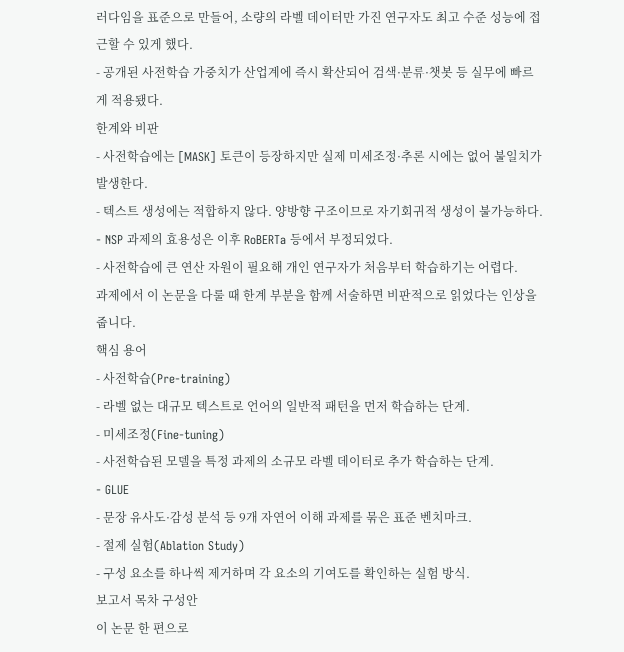러다임을 표준으로 만들어, 소량의 라벨 데이터만 가진 연구자도 최고 수준 성능에 접근할 수 있게 했다.
- 공개된 사전학습 가중치가 산업계에 즉시 확산되어 검색·분류·챗봇 등 실무에 빠르게 적용됐다.
한계와 비판
- 사전학습에는 [MASK] 토큰이 등장하지만 실제 미세조정·추론 시에는 없어 불일치가 발생한다.
- 텍스트 생성에는 적합하지 않다. 양방향 구조이므로 자기회귀적 생성이 불가능하다.
- NSP 과제의 효용성은 이후 RoBERTa 등에서 부정되었다.
- 사전학습에 큰 연산 자원이 필요해 개인 연구자가 처음부터 학습하기는 어렵다.
과제에서 이 논문을 다룰 때 한계 부분을 함께 서술하면 비판적으로 읽었다는 인상을 줍니다.
핵심 용어
- 사전학습(Pre-training)
- 라벨 없는 대규모 텍스트로 언어의 일반적 패턴을 먼저 학습하는 단계.
- 미세조정(Fine-tuning)
- 사전학습된 모델을 특정 과제의 소규모 라벨 데이터로 추가 학습하는 단계.
- GLUE
- 문장 유사도·감성 분석 등 9개 자연어 이해 과제를 묶은 표준 벤치마크.
- 절제 실험(Ablation Study)
- 구성 요소를 하나씩 제거하며 각 요소의 기여도를 확인하는 실험 방식.
보고서 목차 구성안
이 논문 한 편으로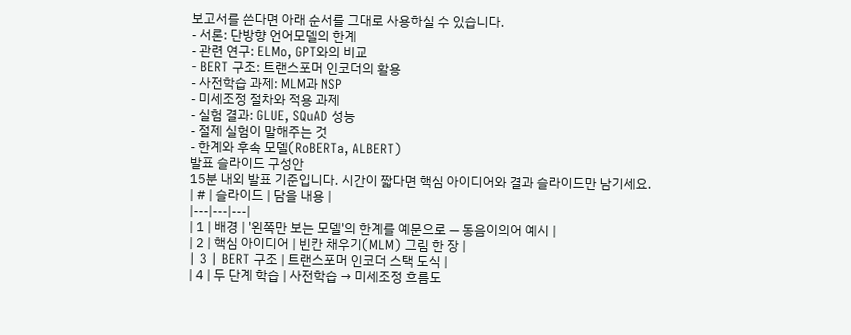보고서를 쓴다면 아래 순서를 그대로 사용하실 수 있습니다.
- 서론: 단방향 언어모델의 한계
- 관련 연구: ELMo, GPT와의 비교
- BERT 구조: 트랜스포머 인코더의 활용
- 사전학습 과제: MLM과 NSP
- 미세조정 절차와 적용 과제
- 실험 결과: GLUE, SQuAD 성능
- 절제 실험이 말해주는 것
- 한계와 후속 모델(RoBERTa, ALBERT)
발표 슬라이드 구성안
15분 내외 발표 기준입니다. 시간이 짧다면 핵심 아이디어와 결과 슬라이드만 남기세요.
| # | 슬라이드 | 담을 내용 |
|---|---|---|
| 1 | 배경 | '왼쪽만 보는 모델'의 한계를 예문으로 — 동음이의어 예시 |
| 2 | 핵심 아이디어 | 빈칸 채우기(MLM) 그림 한 장 |
| 3 | BERT 구조 | 트랜스포머 인코더 스택 도식 |
| 4 | 두 단계 학습 | 사전학습 → 미세조정 흐름도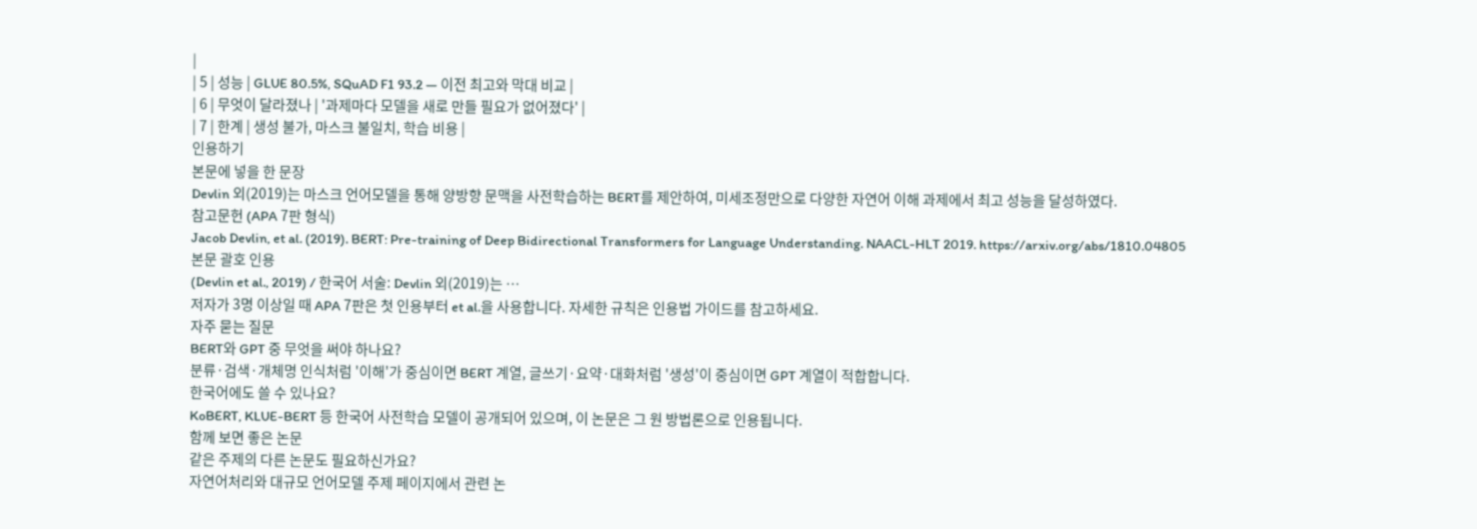|
| 5 | 성능 | GLUE 80.5%, SQuAD F1 93.2 — 이전 최고와 막대 비교 |
| 6 | 무엇이 달라졌나 | '과제마다 모델을 새로 만들 필요가 없어졌다' |
| 7 | 한계 | 생성 불가, 마스크 불일치, 학습 비용 |
인용하기
본문에 넣을 한 문장
Devlin 외(2019)는 마스크 언어모델을 통해 양방향 문맥을 사전학습하는 BERT를 제안하여, 미세조정만으로 다양한 자연어 이해 과제에서 최고 성능을 달성하였다.
참고문헌 (APA 7판 형식)
Jacob Devlin, et al. (2019). BERT: Pre-training of Deep Bidirectional Transformers for Language Understanding. NAACL-HLT 2019. https://arxiv.org/abs/1810.04805
본문 괄호 인용
(Devlin et al., 2019) / 한국어 서술: Devlin 외(2019)는 …
저자가 3명 이상일 때 APA 7판은 첫 인용부터 et al.을 사용합니다. 자세한 규칙은 인용법 가이드를 참고하세요.
자주 묻는 질문
BERT와 GPT 중 무엇을 써야 하나요?
분류·검색·개체명 인식처럼 '이해'가 중심이면 BERT 계열, 글쓰기·요약·대화처럼 '생성'이 중심이면 GPT 계열이 적합합니다.
한국어에도 쓸 수 있나요?
KoBERT, KLUE-BERT 등 한국어 사전학습 모델이 공개되어 있으며, 이 논문은 그 원 방법론으로 인용됩니다.
함께 보면 좋은 논문
같은 주제의 다른 논문도 필요하신가요?
자연어처리와 대규모 언어모델 주제 페이지에서 관련 논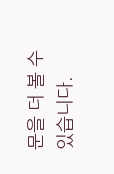문을 더 볼 수 있습니다.